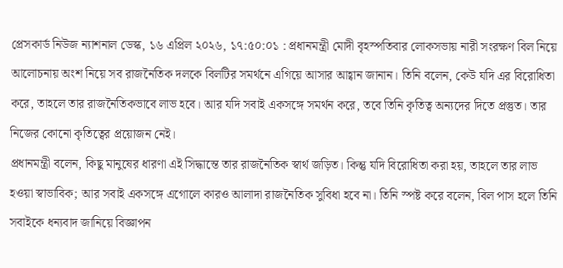প্রেসকার্ড নিউজ ন্যাশনাল ডেস্ক, ১৬ এপ্রিল ২০২৬, ১৭:৫০:০১ : প্রধানমন্ত্রী মোদী বৃহস্পতিবার লোকসভায় নারী সংরক্ষণ বিল নিয়ে আলোচনায় অংশ নিয়ে সব রাজনৈতিক দলকে বিলটির সমর্থনে এগিয়ে আসার আহ্বান জানান। তিনি বলেন, কেউ যদি এর বিরোধিতা করে, তাহলে তার রাজনৈতিকভাবে লাভ হবে। আর যদি সবাই একসঙ্গে সমর্থন করে, তবে তিনি কৃতিত্ব অন্যদের দিতে প্রস্তুত। তার নিজের কোনো কৃতিত্বের প্রয়োজন নেই।
প্রধানমন্ত্রী বলেন, কিছু মানুষের ধারণা এই সিদ্ধান্তে তার রাজনৈতিক স্বার্থ জড়িত। কিন্তু যদি বিরোধিতা করা হয়, তাহলে তার লাভ হওয়া স্বাভাবিক; আর সবাই একসঙ্গে এগোলে কারও আলাদা রাজনৈতিক সুবিধা হবে না। তিনি স্পষ্ট করে বলেন, বিল পাস হলে তিনি সবাইকে ধন্যবাদ জানিয়ে বিজ্ঞাপন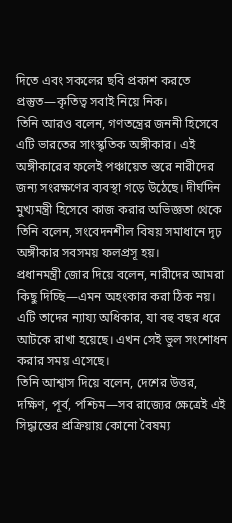দিতে এবং সকলের ছবি প্রকাশ করতে প্রস্তুত—কৃতিত্ব সবাই নিয়ে নিক।
তিনি আরও বলেন, গণতন্ত্রের জননী হিসেবে এটি ভারতের সাংস্কৃতিক অঙ্গীকার। এই অঙ্গীকারের ফলেই পঞ্চায়েত স্তরে নারীদের জন্য সংরক্ষণের ব্যবস্থা গড়ে উঠেছে। দীর্ঘদিন মুখ্যমন্ত্রী হিসেবে কাজ করার অভিজ্ঞতা থেকে তিনি বলেন, সংবেদনশীল বিষয় সমাধানে দৃঢ় অঙ্গীকার সবসময় ফলপ্রসূ হয়।
প্রধানমন্ত্রী জোর দিয়ে বলেন, নারীদের আমরা কিছু দিচ্ছি—এমন অহংকার করা ঠিক নয়। এটি তাদের ন্যায্য অধিকার, যা বহু বছর ধরে আটকে রাখা হয়েছে। এখন সেই ভুল সংশোধন করার সময় এসেছে।
তিনি আশ্বাস দিয়ে বলেন, দেশের উত্তর, দক্ষিণ, পূর্ব, পশ্চিম—সব রাজ্যের ক্ষেত্রেই এই সিদ্ধান্তের প্রক্রিয়ায় কোনো বৈষম্য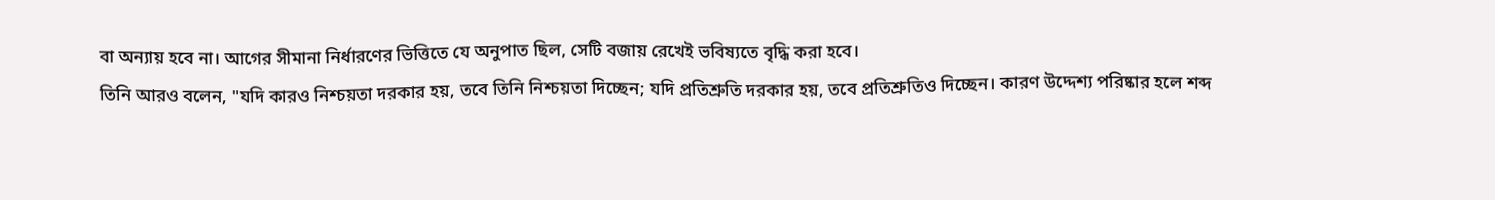বা অন্যায় হবে না। আগের সীমানা নির্ধারণের ভিত্তিতে যে অনুপাত ছিল, সেটি বজায় রেখেই ভবিষ্যতে বৃদ্ধি করা হবে।
তিনি আরও বলেন, "যদি কারও নিশ্চয়তা দরকার হয়, তবে তিনি নিশ্চয়তা দিচ্ছেন; যদি প্রতিশ্রুতি দরকার হয়, তবে প্রতিশ্রুতিও দিচ্ছেন। কারণ উদ্দেশ্য পরিষ্কার হলে শব্দ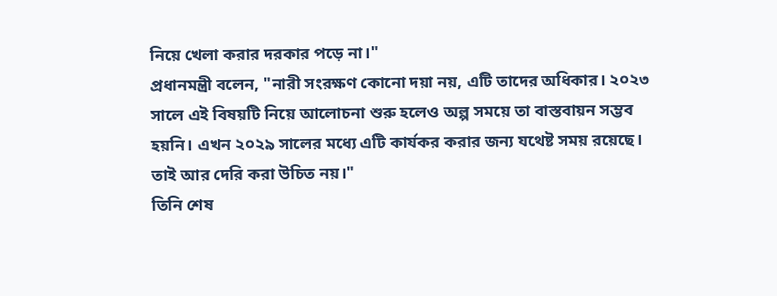নিয়ে খেলা করার দরকার পড়ে না।"
প্রধানমন্ত্রী বলেন, "নারী সংরক্ষণ কোনো দয়া নয়, এটি তাদের অধিকার। ২০২৩ সালে এই বিষয়টি নিয়ে আলোচনা শুরু হলেও অল্প সময়ে তা বাস্তবায়ন সম্ভব হয়নি। এখন ২০২৯ সালের মধ্যে এটি কার্যকর করার জন্য যথেষ্ট সময় রয়েছে। তাই আর দেরি করা উচিত নয়।"
তিনি শেষ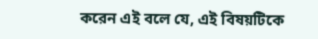করেন এই বলে যে, এই বিষয়টিকে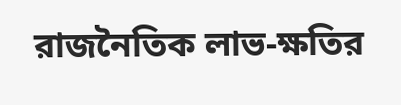রাজনৈতিক লাভ-ক্ষতির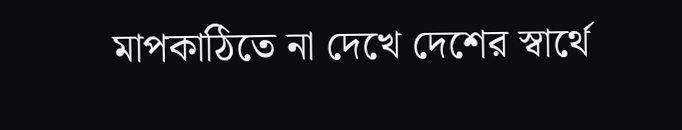মাপকাঠিতে না দেখে দেশের স্বার্থে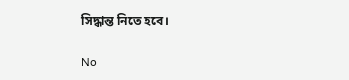সিদ্ধান্ত নিতে হবে।

No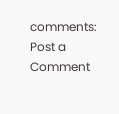comments:
Post a Comment